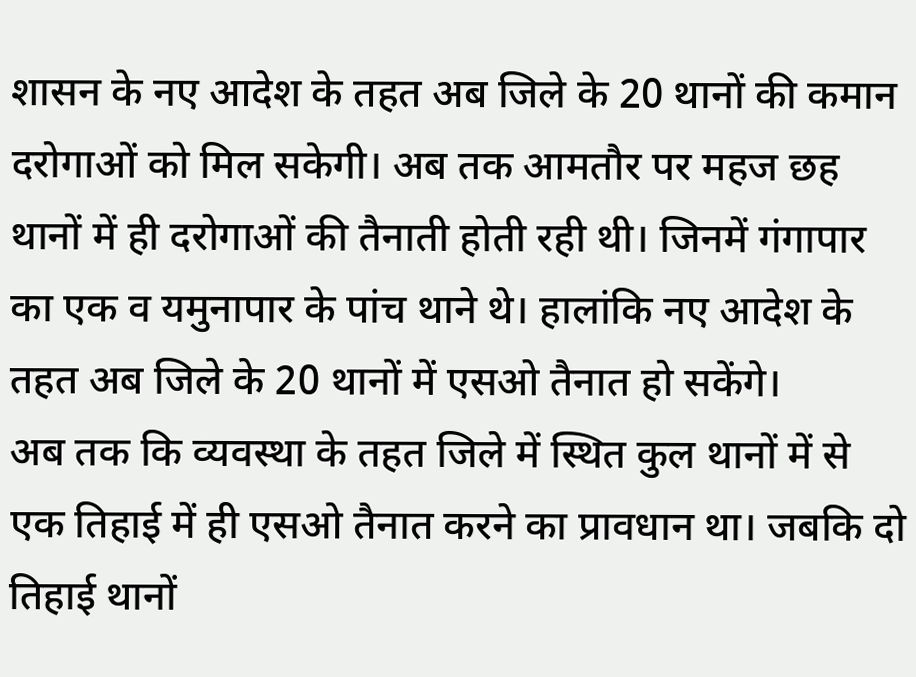शासन के नए आदेश के तहत अब जिले के 20 थानों की कमान दरोगाओं को मिल सकेगी। अब तक आमतौर पर महज छह थानों में ही दरोगाओं की तैनाती होती रही थी। जिनमें गंगापार का एक व यमुनापार के पांच थाने थे। हालांकि नए आदेश के तहत अब जिले के 20 थानों में एसओ तैनात हो सकेंगे।
अब तक कि व्यवस्था के तहत जिले में स्थित कुल थानों में से एक तिहाई में ही एसओ तैनात करने का प्रावधान था। जबकि दो तिहाई थानों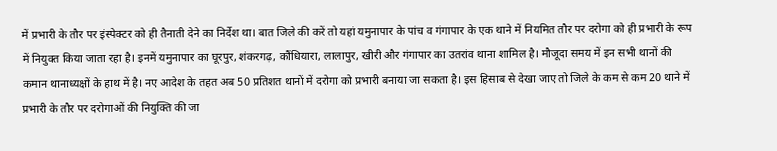में प्रभारी के तौर पर इंस्पेक्टर को ही तैनाती देने का निर्देश था। बात जिले की करें तो यहां यमुनापार के पांच व गंगापार के एक थाने में नियमित तौर पर दरोगा को ही प्रभारी के रूप में नियुक्त किया जाता रहा है। इनमें यमुनापार का घूरपुर, शंकरगढ़, कौंधियारा, लालापुर, खीरी और गंगापार का उतरांव थाना शामिल है। मौजूदा समय में इन सभी थानों की कमान थानाध्यक्षों के हाथ में है। नए आदेश के तहत अब 50 प्रतिशत थानों में दरोगा को प्रभारी बनाया जा सकता है। इस हिसाब से देखा जाए तो जिले के कम से कम 20 थाने में प्रभारी के तौर पर दरोगाओं की नियुक्ति की जा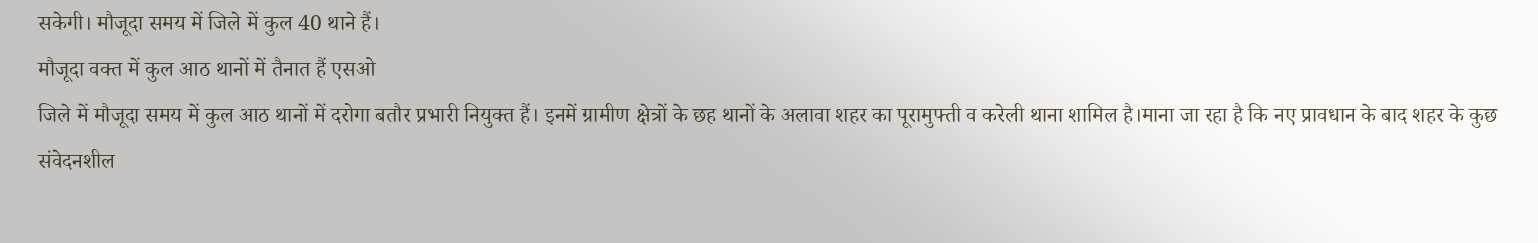सकेगी। मौजूदा समय में जिले में कुल 40 थाने हैं।
मौजूदा वक्त में कुल आठ थानों में तैनात हैं एसओ
जिले में मौजूदा समय में कुल आठ थानों में दरोगा बतौर प्रभारी नियुक्त हैं। इनमें ग्रामीण क्षेत्रों के छह थानों के अलावा शहर का पूरामुफ्ती व करेली थाना शामिल है।माना जा रहा है कि नए प्रावधान के बाद शहर के कुछ संवेदनशील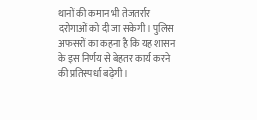थानों की कमान भी तेजतर्रार दरोगाओं को दी जा सकेगी। पुलिस अफसरों का कहना है कि यह शासन के इस निर्णय से बेहतर कार्य करने की प्रतिस्पर्धा बढ़ेगी।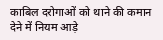काबिल दरोगाओं को थाने की कमान देने में नियम आड़े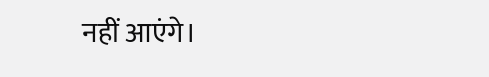नहीं आएंगे।